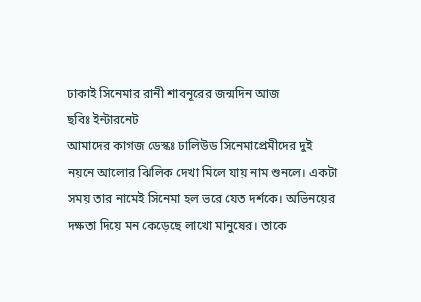ঢাকাই সিনেমার রানী শাবনূরের জন্মদিন আজ
ছবিঃ ইন্টারনেট
আমাদের কাগজ ডেস্কঃ ঢালিউড সিনেমাপ্রেমীদের দুই নয়নে আলোর ঝিলিক দেখা মিলে যায় নাম শুনলে। একটা সময় তার নামেই সিনেমা হল ভরে যেত দর্শকে। অভিনয়ের দক্ষতা দিয়ে মন কেড়েছে লাখো মানুষের। তাকে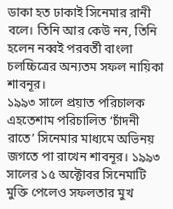ডাকা হত ঢাকাই সিনেমার রানী বলে। তিনি আর কেউ নন, তিনি হলেন নব্বই পরবর্তী বাংলা চলচ্চিত্রের অন্যতম সফল নায়িকা শাবনূর।
১৯৯৩ সালে প্রয়াত পরিচালক এহতেশাম পরিচালিত ‘চাঁদনী রাতে’ সিনেমার মাধ্যমে অভিনয় জগতে পা রাখেন শাবনূর। ১৯৯৩ সালের ১৫ অক্টোবর সিনেমাটি মুক্তি পেলেও সফলতার মুখ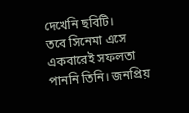দেখেনি ছবিটি।
তবে সিনেমা এসে একবারেই সফলতা পাননি তিনি। জনপ্রিয়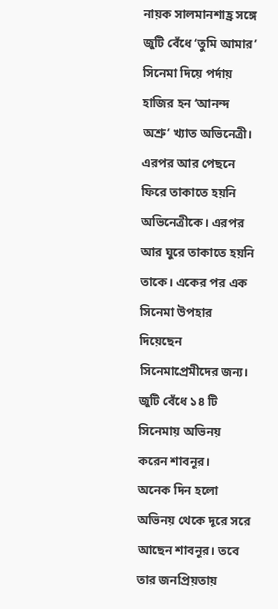নায়ক সালমানশাহ্র সঙ্গে জুটি বেঁধে ‘তুমি আমার’ সিনেমা দিয়ে পর্দায় হাজির হন ‘আনন্দ অশ্রু’ খ্যাত অভিনেত্রী। এরপর আর পেছনে ফিরে তাকাতে হয়নি অভিনেত্রীকে। এরপর আর ঘুরে তাকাতে হয়নি তাকে। একের পর এক সিনেমা উপহার দিয়েছেন সিনেমাপ্রেমীদের জন্য। জুটি বেঁধে ১৪ টি সিনেমায় অভিনয় করেন শাবনূর।
অনেক দিন হলো অভিনয় থেকে দূরে সরে আছেন শাবনূর। তবে তার জনপ্রিয়তায়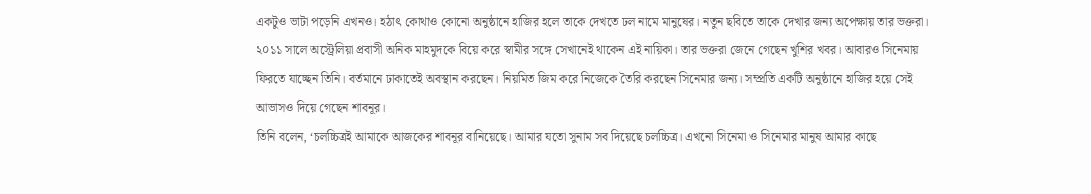একটুও ভাটা পড়েনি এখনও। হঠাৎ কোথাও কোনো অনুষ্ঠানে হাজির হলে তাকে দেখতে ঢল নামে মানুষের। নতুন ছবিতে তাকে দেখার জন্য অপেক্ষায় তার ভক্তরা।
২০১১ সালে অস্ট্রেলিয়া প্রবাসী অনিক মাহমুদকে বিয়ে করে স্বামীর সঙ্গে সেখানেই থাকেন এই নায়িকা। তার ভক্তরা জেনে গেছেন খুশির খবর। আবারও সিনেমায় ফিরতে যাচ্ছেন তিনি। বর্তমানে ঢাকাতেই অবস্থান করছেন। নিয়মিত জিম করে নিজেকে তৈরি করছেন সিনেমার জন্য। সম্প্রতি একটি অনুষ্ঠানে হাজির হয়ে সেই আভাসও দিয়ে গেছেন শাবনূর।
তিনি বলেন, ‘চলচ্চিত্রই আমাকে আজকের শাবনূর বানিয়েছে। আমার যতো সুনাম সব দিয়েছে চলচ্চিত্র। এখনো সিনেমা ও সিনেমার মানুষ আমার কাছে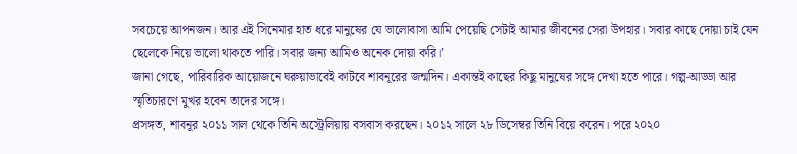সবচেয়ে আপনজন। আর এই সিনেমার হাত ধরে মানুষের যে ভালোবাসা আমি পেয়েছি সেটাই আমার জীবনের সেরা উপহার। সবার কাছে দোয়া চাই যেন ছেলেকে নিয়ে ভালো থাকতে পারি। সবার জন্য আমিও অনেক দোয়া করি।’
জানা গেছে, পারিবারিক আয়োজনে ঘরুয়াভাবেই কাটবে শাবনূরের জন্মদিন। একান্তই কাছের কিছু মানুষের সঙ্গে দেখা হতে পারে। গল্প-আড্ডা আর স্মৃতিচারণে মুখর হবেন তাদের সঙ্গে।
প্রসঙ্গত, শাবনূর ২০১১ সাল থেকে তিনি অস্ট্রেলিয়ায় বসবাস করছেন। ২০১২ সালে ২৮ ডিসেম্বর তিনি বিয়ে করেন। পরে ২০২০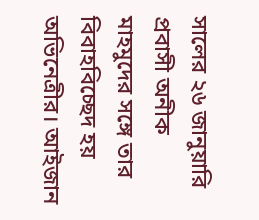সালের ২৬ জানুয়ারি প্রবাসী অনীক মাহমুদের সঙ্গে তার বিবাহবিচ্ছেদ হয় অভিনেত্রীর। আইজান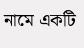নামে একটি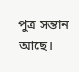পুত্র সন্তান আছে।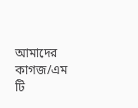আমাদের কাগজ/এম টি